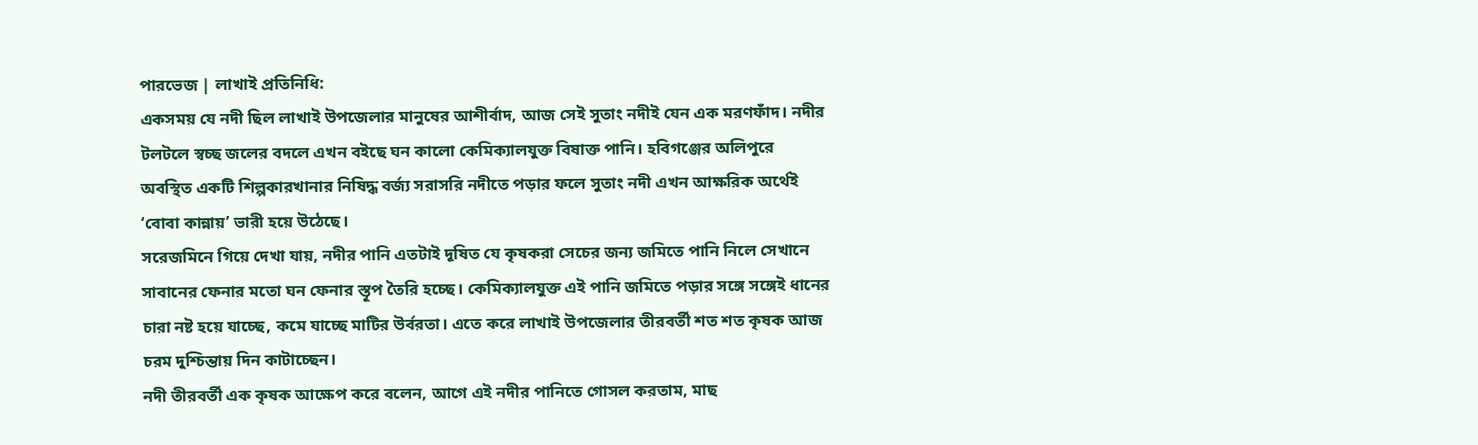পারভেজ | লাখাই প্রতিনিধি:
একসময় যে নদী ছিল লাখাই উপজেলার মানুষের আশীর্বাদ, আজ সেই সুতাং নদীই যেন এক মরণফাঁদ। নদীর টলটলে স্বচ্ছ জলের বদলে এখন বইছে ঘন কালো কেমিক্যালযুক্ত বিষাক্ত পানি। হবিগঞ্জের অলিপুরে অবস্থিত একটি শিল্পকারখানার নিষিদ্ধ বর্জ্য সরাসরি নদীতে পড়ার ফলে সুতাং নদী এখন আক্ষরিক অর্থেই ‘বোবা কান্নায়’ ভারী হয়ে উঠেছে।
সরেজমিনে গিয়ে দেখা যায়, নদীর পানি এতটাই দূষিত যে কৃষকরা সেচের জন্য জমিতে পানি নিলে সেখানে সাবানের ফেনার মতো ঘন ফেনার স্তূপ তৈরি হচ্ছে। কেমিক্যালযুক্ত এই পানি জমিতে পড়ার সঙ্গে সঙ্গেই ধানের চারা নষ্ট হয়ে যাচ্ছে, কমে যাচ্ছে মাটির উর্বরতা। এতে করে লাখাই উপজেলার তীরবর্তী শত শত কৃষক আজ চরম দুশ্চিন্তায় দিন কাটাচ্ছেন।
নদী তীরবর্তী এক কৃষক আক্ষেপ করে বলেন, আগে এই নদীর পানিতে গোসল করতাম, মাছ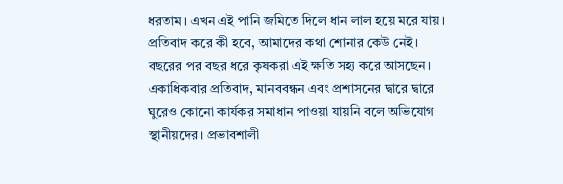ধরতাম। এখন এই পানি জমিতে দিলে ধান লাল হয়ে মরে যায়। প্রতিবাদ করে কী হবে, আমাদের কথা শোনার কেউ নেই।
বছরের পর বছর ধরে কৃষকরা এই ক্ষতি সহ্য করে আসছেন। একাধিকবার প্রতিবাদ, মানববন্ধন এবং প্রশাসনের দ্বারে দ্বারে ঘুরেও কোনো কার্যকর সমাধান পাওয়া যায়নি বলে অভিযোগ স্থানীয়দের। প্রভাবশালী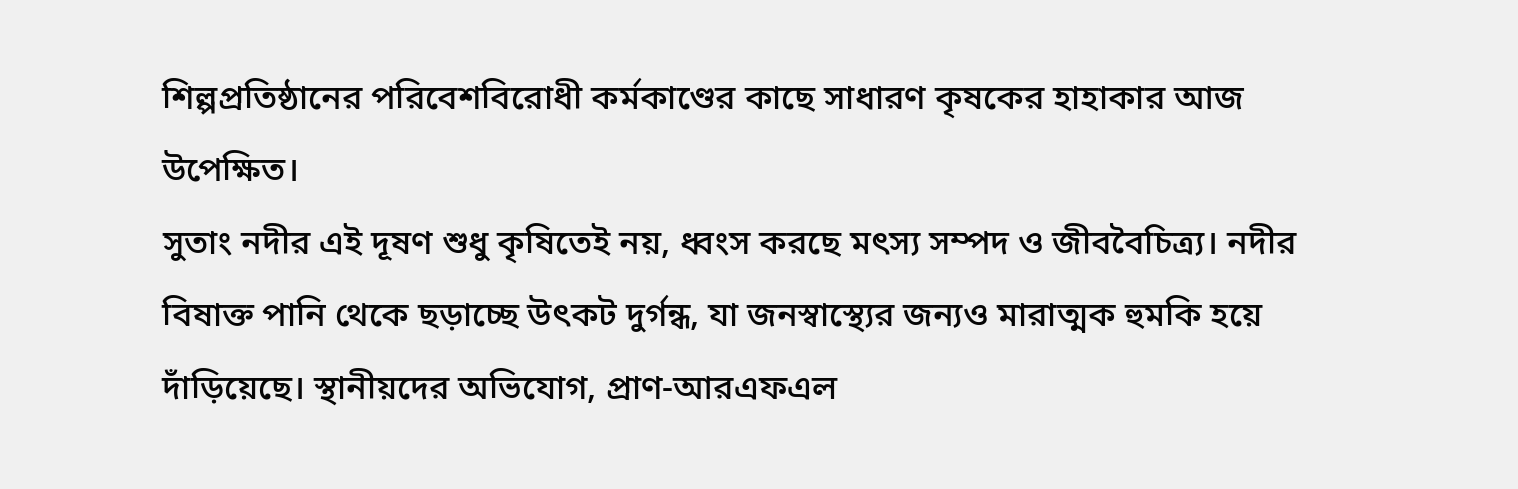শিল্পপ্রতিষ্ঠানের পরিবেশবিরোধী কর্মকাণ্ডের কাছে সাধারণ কৃষকের হাহাকার আজ উপেক্ষিত।
সুতাং নদীর এই দূষণ শুধু কৃষিতেই নয়, ধ্বংস করছে মৎস্য সম্পদ ও জীববৈচিত্র্য। নদীর বিষাক্ত পানি থেকে ছড়াচ্ছে উৎকট দুর্গন্ধ, যা জনস্বাস্থ্যের জন্যও মারাত্মক হুমকি হয়ে দাঁড়িয়েছে। স্থানীয়দের অভিযোগ, প্রাণ-আরএফএল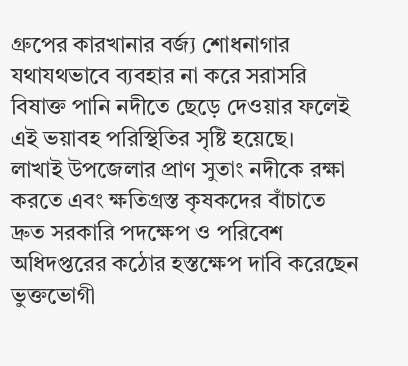গ্রুপের কারখানার বর্জ্য শোধনাগার যথাযথভাবে ব্যবহার না করে সরাসরি বিষাক্ত পানি নদীতে ছেড়ে দেওয়ার ফলেই এই ভয়াবহ পরিস্থিতির সৃষ্টি হয়েছে।
লাখাই উপজেলার প্রাণ সুতাং নদীকে রক্ষা করতে এবং ক্ষতিগ্রস্ত কৃষকদের বাঁচাতে দ্রুত সরকারি পদক্ষেপ ও পরিবেশ অধিদপ্তরের কঠোর হস্তক্ষেপ দাবি করেছেন ভুক্তভোগী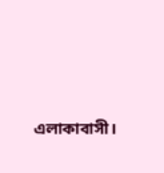এলাকাবাসী।